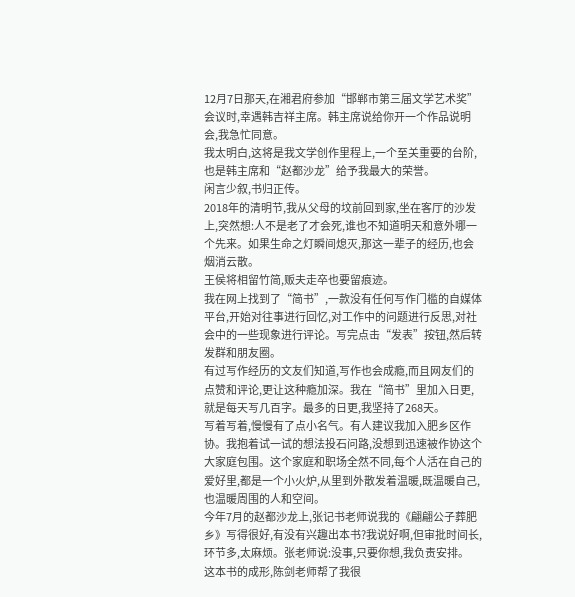12月7日那天,在湘君府参加“邯郸市第三届文学艺术奖”会议时,幸遇韩吉祥主席。韩主席说给你开一个作品说明会,我急忙同意。
我太明白,这将是我文学创作里程上,一个至关重要的台阶,也是韩主席和“赵都沙龙”给予我最大的荣誉。
闲言少叙,书归正传。
2018年的清明节,我从父母的坟前回到家,坐在客厅的沙发上,突然想:人不是老了才会死,谁也不知道明天和意外哪一个先来。如果生命之灯瞬间熄灭,那这一辈子的经历,也会烟消云散。
王侯将相留竹简,贩夫走卒也要留痕迹。
我在网上找到了“简书”,一款没有任何写作门槛的自媒体平台,开始对往事进行回忆,对工作中的问题进行反思,对社会中的一些现象进行评论。写完点击“发表”按钮,然后转发群和朋友圈。
有过写作经历的文友们知道,写作也会成瘾,而且网友们的点赞和评论,更让这种瘾加深。我在“简书”里加入日更,就是每天写几百字。最多的日更,我坚持了268天。
写着写着,慢慢有了点小名气。有人建议我加入肥乡区作协。我抱着试一试的想法投石问路,没想到迅速被作协这个大家庭包围。这个家庭和职场全然不同,每个人活在自己的爱好里,都是一个小火炉,从里到外散发着温暖,既温暖自己,也温暖周围的人和空间。
今年7月的赵都沙龙上,张记书老师说我的《翩翩公子葬肥乡》写得很好,有没有兴趣出本书?我说好啊,但审批时间长,环节多,太麻烦。张老师说:没事,只要你想,我负责安排。
这本书的成形,陈剑老师帮了我很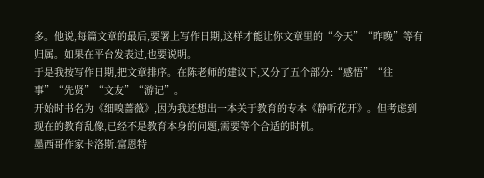多。他说,每篇文章的最后,要署上写作日期,这样才能让你文章里的“今天”“昨晚”等有归属。如果在平台发表过,也要说明。
于是我按写作日期,把文章排序。在陈老师的建议下,又分了五个部分:“感悟”“往事”“先贤”“文友”“游记”。
开始时书名为《细嗅蔷薇》,因为我还想出一本关于教育的专本《静听花开》。但考虑到现在的教育乱像,已经不是教育本身的问题,需要等个合适的时机。
墨西哥作家卡洛斯.富恩特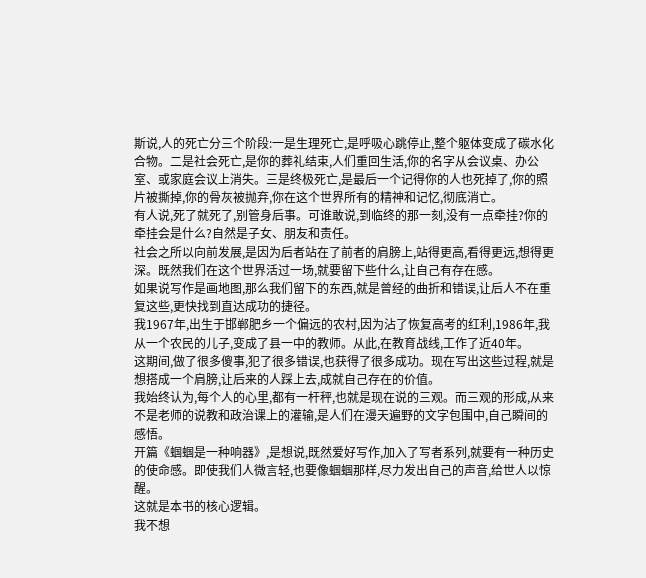斯说,人的死亡分三个阶段:一是生理死亡,是呼吸心跳停止,整个躯体变成了碳水化合物。二是社会死亡,是你的葬礼结束,人们重回生活,你的名字从会议桌、办公室、或家庭会议上消失。三是终极死亡,是最后一个记得你的人也死掉了,你的照片被撕掉,你的骨灰被抛弃,你在这个世界所有的精神和记忆,彻底消亡。
有人说,死了就死了,别管身后事。可谁敢说,到临终的那一刻,没有一点牵挂?你的牵挂会是什么?自然是子女、朋友和责任。
社会之所以向前发展,是因为后者站在了前者的肩膀上,站得更高,看得更远,想得更深。既然我们在这个世界活过一场,就要留下些什么,让自己有存在感。
如果说写作是画地图,那么我们留下的东西,就是曾经的曲折和错误,让后人不在重复这些,更快找到直达成功的捷径。
我1967年,出生于邯郸肥乡一个偏远的农村,因为沾了恢复高考的红利,1986年,我从一个农民的儿子,变成了县一中的教师。从此,在教育战线,工作了近40年。
这期间,做了很多傻事,犯了很多错误,也获得了很多成功。现在写出这些过程,就是想搭成一个肩膀,让后来的人踩上去,成就自己存在的价值。
我始终认为,每个人的心里,都有一杆秤,也就是现在说的三观。而三观的形成,从来不是老师的说教和政治课上的灌输,是人们在漫天遍野的文字包围中,自己瞬间的感悟。
开篇《蝈蝈是一种响器》,是想说,既然爱好写作,加入了写者系列,就要有一种历史的使命感。即使我们人微言轻,也要像蝈蝈那样,尽力发出自己的声音,给世人以惊醒。
这就是本书的核心逻辑。
我不想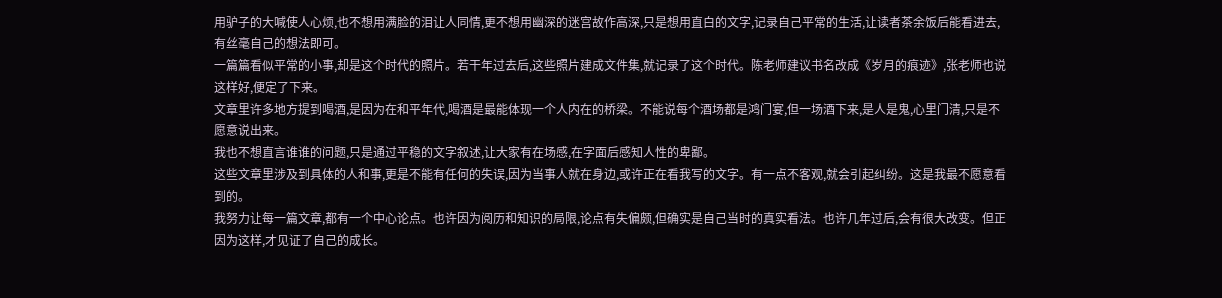用驴子的大喊使人心烦,也不想用满脸的泪让人同情,更不想用幽深的迷宫故作高深,只是想用直白的文字,记录自己平常的生活,让读者茶余饭后能看进去,有丝毫自己的想法即可。
一篇篇看似平常的小事,却是这个时代的照片。若干年过去后,这些照片建成文件集,就记录了这个时代。陈老师建议书名改成《岁月的痕迹》,张老师也说这样好,便定了下来。
文章里许多地方提到喝酒,是因为在和平年代,喝酒是最能体现一个人内在的桥梁。不能说每个酒场都是鸿门宴,但一场酒下来,是人是鬼,心里门清,只是不愿意说出来。
我也不想直言谁谁的问题,只是通过平稳的文字叙述,让大家有在场感,在字面后感知人性的卑鄙。
这些文章里涉及到具体的人和事,更是不能有任何的失误,因为当事人就在身边,或许正在看我写的文字。有一点不客观,就会引起纠纷。这是我最不愿意看到的。
我努力让每一篇文章,都有一个中心论点。也许因为阅历和知识的局限,论点有失偏颇,但确实是自己当时的真实看法。也许几年过后,会有很大改变。但正因为这样,才见证了自己的成长。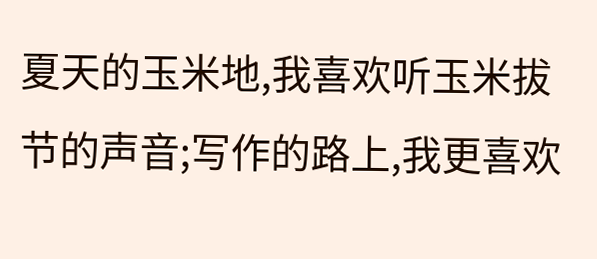夏天的玉米地,我喜欢听玉米拔节的声音;写作的路上,我更喜欢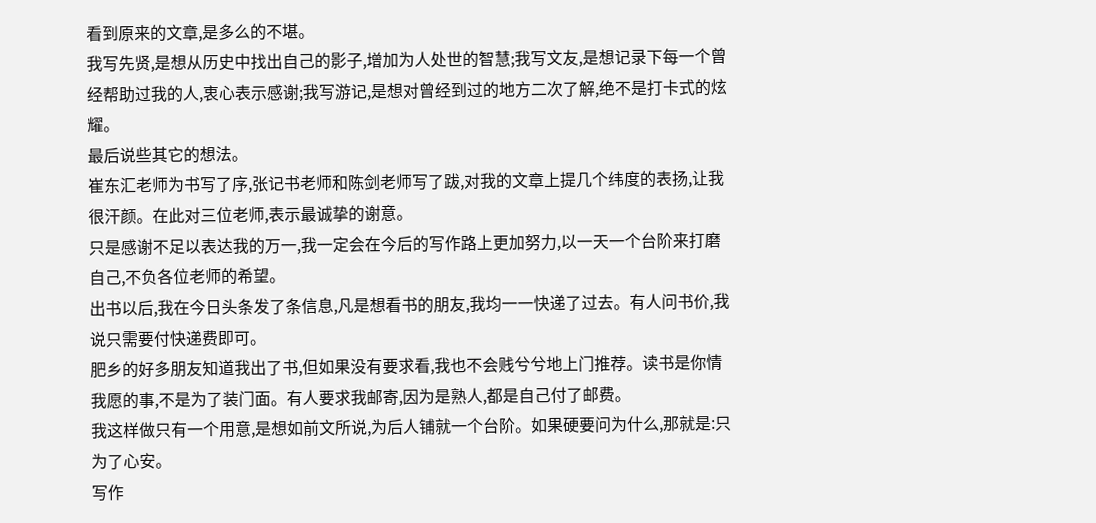看到原来的文章,是多么的不堪。
我写先贤,是想从历史中找出自己的影子,增加为人处世的智慧;我写文友,是想记录下每一个曾经帮助过我的人,衷心表示感谢;我写游记,是想对曾经到过的地方二次了解,绝不是打卡式的炫耀。
最后说些其它的想法。
崔东汇老师为书写了序,张记书老师和陈剑老师写了跋,对我的文章上提几个纬度的表扬,让我很汗颜。在此对三位老师,表示最诚挚的谢意。
只是感谢不足以表达我的万一,我一定会在今后的写作路上更加努力,以一天一个台阶来打磨自己,不负各位老师的希望。
出书以后,我在今日头条发了条信息,凡是想看书的朋友,我均一一快递了过去。有人问书价,我说只需要付快递费即可。
肥乡的好多朋友知道我出了书,但如果没有要求看,我也不会贱兮兮地上门推荐。读书是你情我愿的事,不是为了装门面。有人要求我邮寄,因为是熟人,都是自己付了邮费。
我这样做只有一个用意,是想如前文所说,为后人铺就一个台阶。如果硬要问为什么,那就是:只为了心安。
写作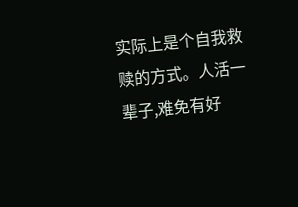实际上是个自我救赎的方式。人活一辈子,难免有好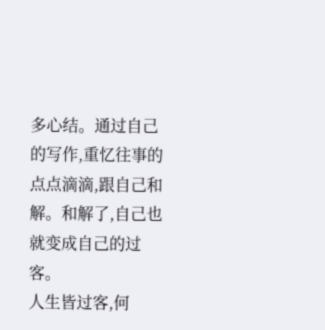多心结。通过自己的写作,重忆往事的点点滴滴,跟自己和解。和解了,自己也就变成自己的过客。
人生皆过客,何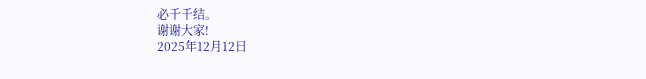必千千结。
谢谢大家!
2025年12月12日